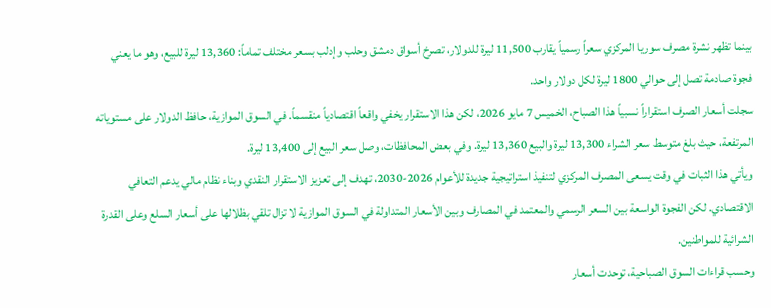بينما تظهر نشرة مصرف سوريا المركزي سعراً رسمياً يقارب 11,500 ليرة للدولار، تصرخ أسواق دمشق وحلب وإدلب بسعر مختلف تماماً: 13,360 ليرة للبيع، وهو ما يعني فجوة صادمة تصل إلى حوالي 1800 ليرة لكل دولار واحد.
سجلت أسعار الصرف استقراراً نسبياً هذا الصباح، الخميس 7 مايو 2026، لكن هذا الاستقرار يخفي واقعاً اقتصادياً منقسماً. في السوق الموازية، حافظ الدولار على مستوياته المرتفعة، حيث بلغ متوسط سعر الشراء 13,300 ليرة والبيع 13,360 ليرة. وفي بعض المحافظات، وصل سعر البيع إلى 13,400 ليرة.
ويأتي هذا الثبات في وقت يسعى المصرف المركزي لتنفيذ استراتيجية جديدة للأعوام 2026-2030، تهدف إلى تعزيز الاستقرار النقدي وبناء نظام مالي يدعم التعافي الاقتصادي. لكن الفجوة الواسعة بين السعر الرسمي والمعتمد في المصارف وبين الأسعار المتداولة في السوق الموازية لا تزال تلقي بظلالها على أسعار السلع وعلى القدرة الشرائية للمواطنين.
وحسب قراءات السوق الصباحية، توحدت أسعار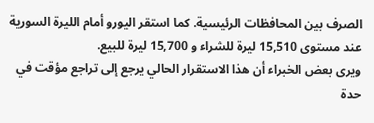الصرف بين المحافظات الرئيسية. كما استقر اليورو أمام الليرة السورية عند مستوى 15,510 ليرة للشراء و 15,700 ليرة للبيع.
ويرى بعض الخبراء أن هذا الاستقرار الحالي يرجع إلى تراجع مؤقت في حدة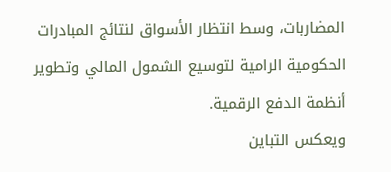المضاربات، وسط انتظار الأسواق لنتائج المبادرات الحكومية الرامية لتوسيع الشمول المالي وتطوير أنظمة الدفع الرقمية.
ويعكس التباين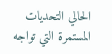الحالي التحديات المستمرة التي تواجه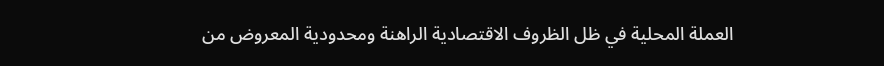العملة المحلية في ظل الظروف الاقتصادية الراهنة ومحدودية المعروض من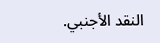النقد الأجنبي.